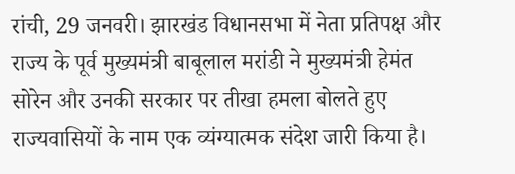रांची, 29 जनवरी। झारखंड विधानसभा में नेता प्रतिपक्ष और राज्य के पूर्व मुख्यमंत्री बाबूलाल मरांडी ने मुख्यमंत्री हेमंत सोरेन और उनकी सरकार पर तीखा हमला बोलते हुए राज्यवासियों के नाम एक व्यंग्यात्मक संदेश जारी किया है।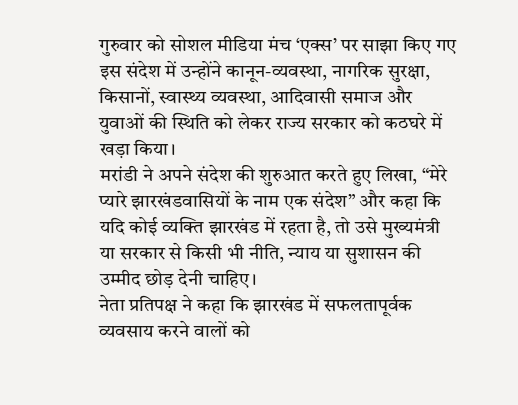गुरुवार को सोशल मीडिया मंच ‘एक्स’ पर साझा किए गए इस संदेश में उन्होंने कानून-व्यवस्था, नागरिक सुरक्षा, किसानों, स्वास्थ्य व्यवस्था, आदिवासी समाज और युवाओं की स्थिति को लेकर राज्य सरकार को कठघरे में खड़ा किया।
मरांडी ने अपने संदेश की शुरुआत करते हुए लिखा, “मेरे प्यारे झारखंडवासियों के नाम एक संदेश” और कहा कि यदि कोई व्यक्ति झारखंड में रहता है, तो उसे मुख्यमंत्री या सरकार से किसी भी नीति, न्याय या सुशासन की उम्मीद छोड़ देनी चाहिए।
नेता प्रतिपक्ष ने कहा कि झारखंड में सफलतापूर्वक व्यवसाय करने वालों को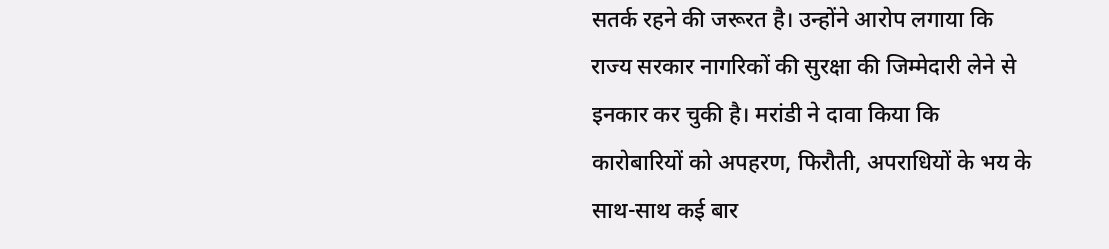सतर्क रहने की जरूरत है। उन्होंने आरोप लगाया कि राज्य सरकार नागरिकों की सुरक्षा की जिम्मेदारी लेने से इनकार कर चुकी है। मरांडी ने दावा किया कि कारोबारियों को अपहरण, फिरौती, अपराधियों के भय के साथ-साथ कई बार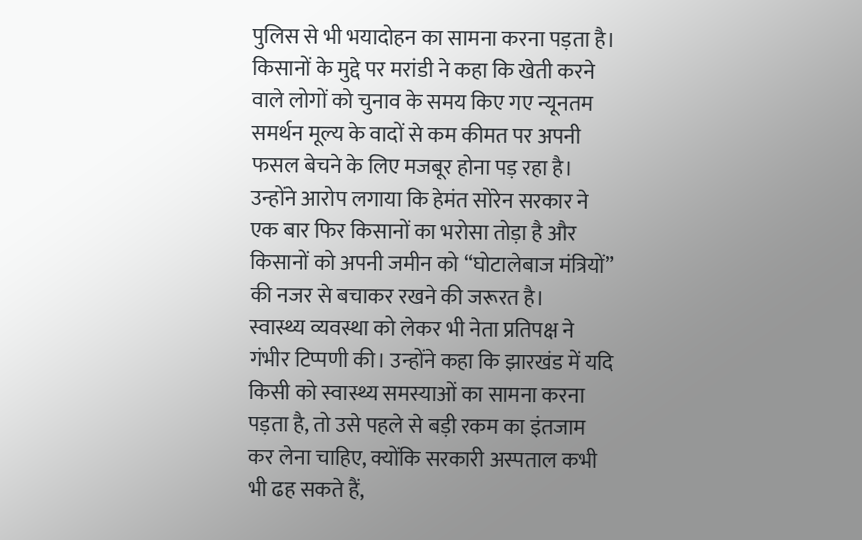पुलिस से भी भयादोहन का सामना करना पड़ता है।
किसानों के मुद्दे पर मरांडी ने कहा कि खेती करने वाले लोगों को चुनाव के समय किए गए न्यूनतम समर्थन मूल्य के वादों से कम कीमत पर अपनी फसल बेचने के लिए मजबूर होना पड़ रहा है। उन्होंने आरोप लगाया कि हेमंत सोरेन सरकार ने एक बार फिर किसानों का भरोसा तोड़ा है और किसानों को अपनी जमीन को “घोटालेबाज मंत्रियों” की नजर से बचाकर रखने की जरूरत है।
स्वास्थ्य व्यवस्था को लेकर भी नेता प्रतिपक्ष ने गंभीर टिप्पणी की। उन्होंने कहा कि झारखंड में यदि किसी को स्वास्थ्य समस्याओं का सामना करना पड़ता है, तो उसे पहले से बड़ी रकम का इंतजाम कर लेना चाहिए, क्योंकि सरकारी अस्पताल कभी भी ढह सकते हैं,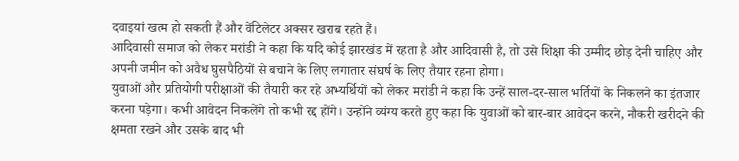दवाइयां खत्म हो सकती हैं और वेंटिलेटर अक्सर खराब रहते हैं।
आदिवासी समाज को लेकर मरांडी ने कहा कि यदि कोई झारखंड में रहता है और आदिवासी है, तो उसे शिक्षा की उम्मीद छोड़ देनी चाहिए और अपनी जमीन को अवैध घुसपैठियों से बचाने के लिए लगातार संघर्ष के लिए तैयार रहना होगा।
युवाओं और प्रतियोगी परीक्षाओं की तैयारी कर रहे अभ्यर्थियों को लेकर मरांडी ने कहा कि उन्हें साल-दर-साल भर्तियों के निकलने का इंतजार करना पड़ेगा। कभी आवेदन निकलेंगे तो कभी रद्द होंगे। उन्होंने व्यंग्य करते हुए कहा कि युवाओं को बार-बार आवेदन करने, नौकरी खरीदने की क्षमता रखने और उसके बाद भी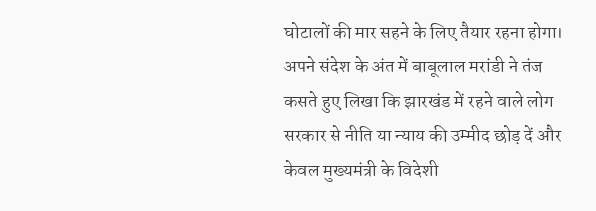घोटालों की मार सहने के लिए तैयार रहना होगा।
अपने संदेश के अंत में बाबूलाल मरांडी ने तंज कसते हुए लिखा कि झारखंड में रहने वाले लोग सरकार से नीति या न्याय की उम्मीद छोड़ दें और केवल मुख्यमंत्री के विदेशी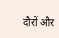दौरों और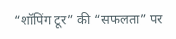“शॉपिंग टूर” की “सफलता” पर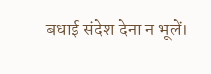बधाई संदेश देना न भूलें।